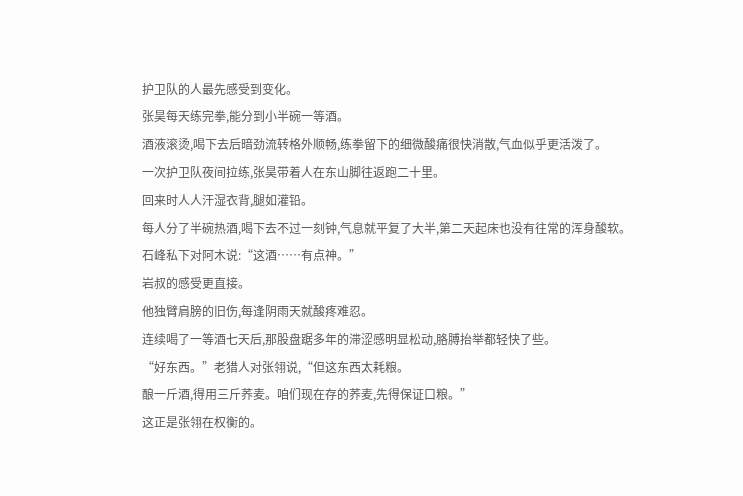护卫队的人最先感受到变化。
张昊每天练完拳,能分到小半碗一等酒。
酒液滚烫,喝下去后暗劲流转格外顺畅,练拳留下的细微酸痛很快消散,气血似乎更活泼了。
一次护卫队夜间拉练,张昊带着人在东山脚往返跑二十里。
回来时人人汗湿衣背,腿如灌铅。
每人分了半碗热酒,喝下去不过一刻钟,气息就平复了大半,第二天起床也没有往常的浑身酸软。
石峰私下对阿木说:“这酒……有点神。”
岩叔的感受更直接。
他独臂肩膀的旧伤,每逢阴雨天就酸疼难忍。
连续喝了一等酒七天后,那股盘踞多年的滞涩感明显松动,胳膊抬举都轻快了些。
“好东西。”老猎人对张翎说,“但这东西太耗粮。
酿一斤酒,得用三斤荞麦。咱们现在存的荞麦,先得保证口粮。”
这正是张翎在权衡的。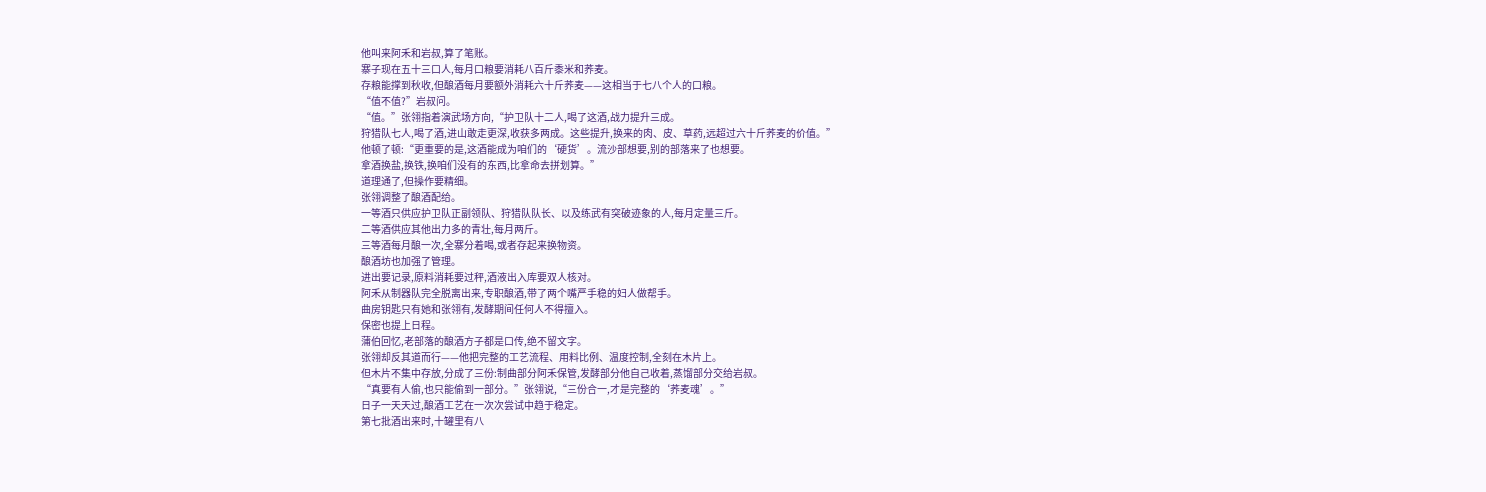他叫来阿禾和岩叔,算了笔账。
寨子现在五十三口人,每月口粮要消耗八百斤黍米和荞麦。
存粮能撑到秋收,但酿酒每月要额外消耗六十斤荞麦——这相当于七八个人的口粮。
“值不值?”岩叔问。
“值。”张翎指着演武场方向,“护卫队十二人,喝了这酒,战力提升三成。
狩猎队七人,喝了酒,进山敢走更深,收获多两成。这些提升,换来的肉、皮、草药,远超过六十斤荞麦的价值。”
他顿了顿:“更重要的是,这酒能成为咱们的‘硬货’。流沙部想要,别的部落来了也想要。
拿酒换盐,换铁,换咱们没有的东西,比拿命去拼划算。”
道理通了,但操作要精细。
张翎调整了酿酒配给。
一等酒只供应护卫队正副领队、狩猎队队长、以及练武有突破迹象的人,每月定量三斤。
二等酒供应其他出力多的青壮,每月两斤。
三等酒每月酿一次,全寨分着喝,或者存起来换物资。
酿酒坊也加强了管理。
进出要记录,原料消耗要过秤,酒液出入库要双人核对。
阿禾从制器队完全脱离出来,专职酿酒,带了两个嘴严手稳的妇人做帮手。
曲房钥匙只有她和张翎有,发酵期间任何人不得擅入。
保密也提上日程。
蒲伯回忆,老部落的酿酒方子都是口传,绝不留文字。
张翎却反其道而行——他把完整的工艺流程、用料比例、温度控制,全刻在木片上。
但木片不集中存放,分成了三份:制曲部分阿禾保管,发酵部分他自己收着,蒸馏部分交给岩叔。
“真要有人偷,也只能偷到一部分。”张翎说,“三份合一,才是完整的‘荞麦魂’。”
日子一天天过,酿酒工艺在一次次尝试中趋于稳定。
第七批酒出来时,十罐里有八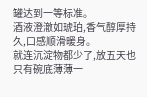罐达到一等标准。
酒液澄澈如琥珀,香气醇厚持久,口感顺滑暖身。
就连沉淀物都少了,放五天也只有碗底薄薄一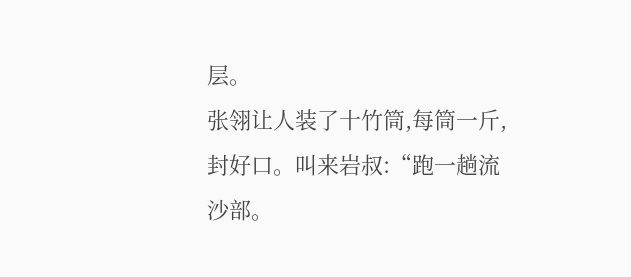层。
张翎让人装了十竹筒,每筒一斤,封好口。叫来岩叔:“跑一趟流沙部。